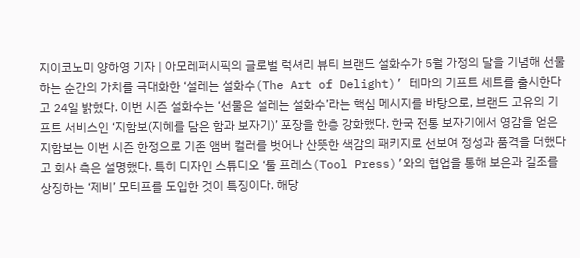지이코노미 양하영 기자 | 아모레퍼시픽의 글로벌 럭셔리 뷰티 브랜드 설화수가 5월 가정의 달을 기념해 선물하는 순간의 가치를 극대화한 ‘설레는 설화수(The Art of Delight)’ 테마의 기프트 세트를 출시한다고 24일 밝혔다. 이번 시즌 설화수는 ‘선물은 설레는 설화수’라는 핵심 메시지를 바탕으로, 브랜드 고유의 기프트 서비스인 ‘지함보(지혜를 담은 함과 보자기)’ 포장을 한층 강화했다. 한국 전통 보자기에서 영감을 얻은 지함보는 이번 시즌 한정으로 기존 앰버 컬러를 벗어나 산뜻한 색감의 패키지로 선보여 정성과 품격을 더했다고 회사 측은 설명했다. 특히 디자인 스튜디오 ‘툴 프레스(Tool Press)’와의 협업을 통해 보은과 길조를 상징하는 ‘제비’ 모티프를 도입한 것이 특징이다. 해당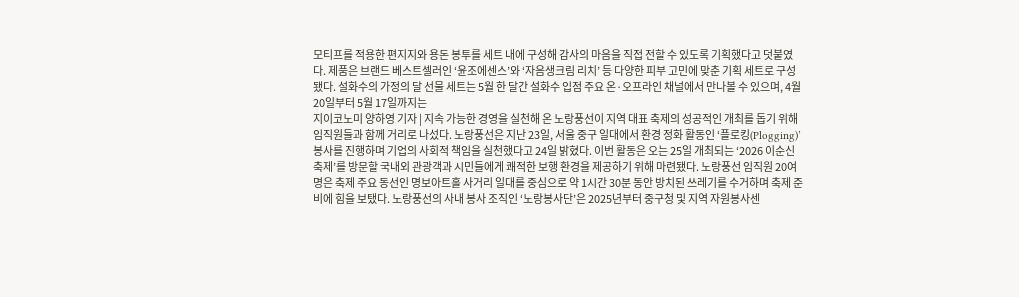모티프를 적용한 편지지와 용돈 봉투를 세트 내에 구성해 감사의 마음을 직접 전할 수 있도록 기획했다고 덧붙였다. 제품은 브랜드 베스트셀러인 ‘윤조에센스’와 ‘자음생크림 리치’ 등 다양한 피부 고민에 맞춘 기획 세트로 구성됐다. 설화수의 가정의 달 선물 세트는 5월 한 달간 설화수 입점 주요 온·오프라인 채널에서 만나볼 수 있으며, 4월 20일부터 5월 17일까지는
지이코노미 양하영 기자 | 지속 가능한 경영을 실천해 온 노랑풍선이 지역 대표 축제의 성공적인 개최를 돕기 위해 임직원들과 함께 거리로 나섰다. 노랑풍선은 지난 23일, 서울 중구 일대에서 환경 정화 활동인 ‘플로킹(Plogging)’ 봉사를 진행하며 기업의 사회적 책임을 실천했다고 24일 밝혔다. 이번 활동은 오는 25일 개최되는 ‘2026 이순신 축제’를 방문할 국내외 관광객과 시민들에게 쾌적한 보행 환경을 제공하기 위해 마련됐다. 노랑풍선 임직원 20여 명은 축제 주요 동선인 명보아트홀 사거리 일대를 중심으로 약 1시간 30분 동안 방치된 쓰레기를 수거하며 축제 준비에 힘을 보탰다. 노랑풍선의 사내 봉사 조직인 ‘노랑봉사단’은 2025년부터 중구청 및 지역 자원봉사센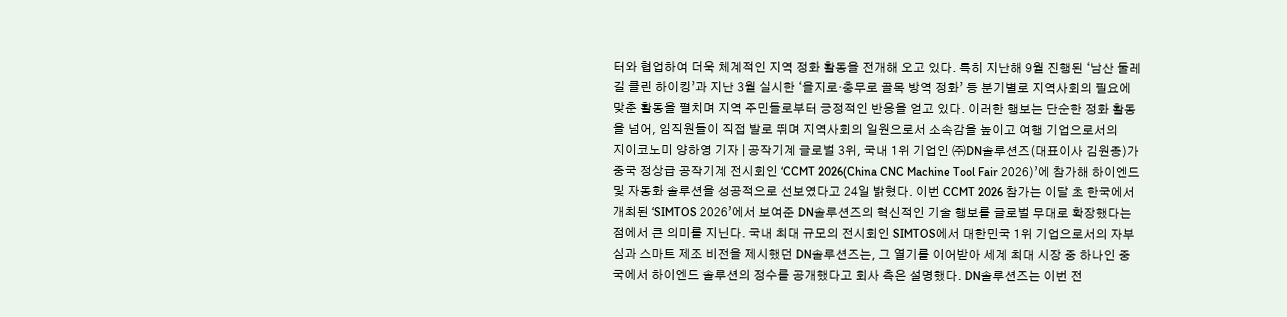터와 협업하여 더욱 체계적인 지역 정화 활동을 전개해 오고 있다. 특히 지난해 9월 진행된 ‘남산 둘레길 클린 하이킹’과 지난 3월 실시한 ‘을지로·충무로 골목 방역 정화’ 등 분기별로 지역사회의 필요에 맞춘 활동을 펼치며 지역 주민들로부터 긍정적인 반응을 얻고 있다. 이러한 행보는 단순한 정화 활동을 넘어, 임직원들이 직접 발로 뛰며 지역사회의 일원으로서 소속감을 높이고 여행 기업으로서의
지이코노미 양하영 기자 | 공작기계 글로벌 3위, 국내 1위 기업인 ㈜DN솔루션즈(대표이사 김원종)가 중국 정상급 공작기계 전시회인 ‘CCMT 2026(China CNC Machine Tool Fair 2026)’에 참가해 하이엔드 및 자동화 솔루션을 성공적으로 선보였다고 24일 밝혔다. 이번 CCMT 2026 참가는 이달 초 한국에서 개최된 ‘SIMTOS 2026’에서 보여준 DN솔루션즈의 혁신적인 기술 행보를 글로벌 무대로 확장했다는 점에서 큰 의미를 지닌다. 국내 최대 규모의 전시회인 SIMTOS에서 대한민국 1위 기업으로서의 자부심과 스마트 제조 비전을 제시했던 DN솔루션즈는, 그 열기를 이어받아 세계 최대 시장 중 하나인 중국에서 하이엔드 솔루션의 정수를 공개했다고 회사 측은 설명했다. DN솔루션즈는 이번 전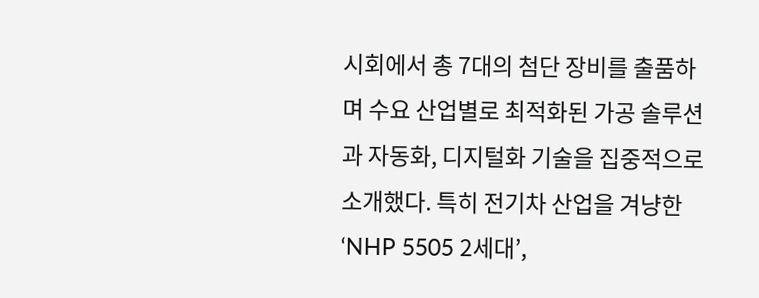시회에서 총 7대의 첨단 장비를 출품하며 수요 산업별로 최적화된 가공 솔루션과 자동화, 디지털화 기술을 집중적으로 소개했다. 특히 전기차 산업을 겨냥한 ‘NHP 5505 2세대’,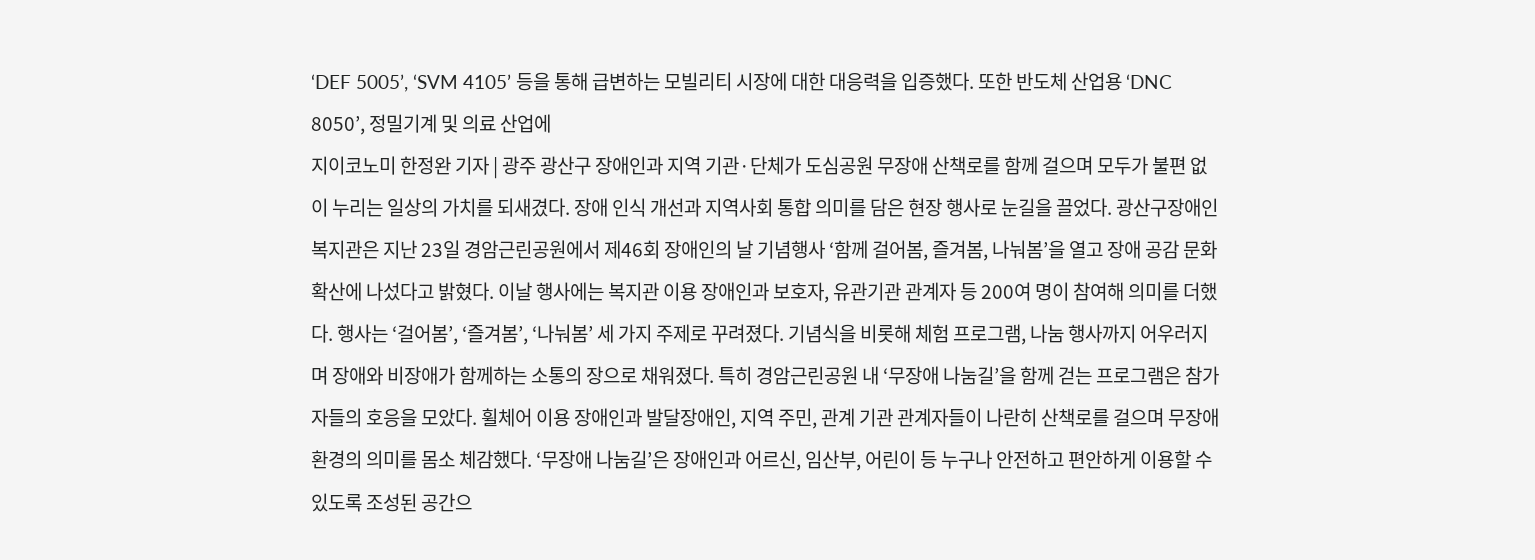‘DEF 5005’, ‘SVM 4105’ 등을 통해 급변하는 모빌리티 시장에 대한 대응력을 입증했다. 또한 반도체 산업용 ‘DNC 8050’, 정밀기계 및 의료 산업에
지이코노미 한정완 기자 | 광주 광산구 장애인과 지역 기관·단체가 도심공원 무장애 산책로를 함께 걸으며 모두가 불편 없이 누리는 일상의 가치를 되새겼다. 장애 인식 개선과 지역사회 통합 의미를 담은 현장 행사로 눈길을 끌었다. 광산구장애인복지관은 지난 23일 경암근린공원에서 제46회 장애인의 날 기념행사 ‘함께 걸어봄, 즐겨봄, 나눠봄’을 열고 장애 공감 문화 확산에 나섰다고 밝혔다. 이날 행사에는 복지관 이용 장애인과 보호자, 유관기관 관계자 등 200여 명이 참여해 의미를 더했다. 행사는 ‘걸어봄’, ‘즐겨봄’, ‘나눠봄’ 세 가지 주제로 꾸려졌다. 기념식을 비롯해 체험 프로그램, 나눔 행사까지 어우러지며 장애와 비장애가 함께하는 소통의 장으로 채워졌다. 특히 경암근린공원 내 ‘무장애 나눔길’을 함께 걷는 프로그램은 참가자들의 호응을 모았다. 휠체어 이용 장애인과 발달장애인, 지역 주민, 관계 기관 관계자들이 나란히 산책로를 걸으며 무장애 환경의 의미를 몸소 체감했다. ‘무장애 나눔길’은 장애인과 어르신, 임산부, 어린이 등 누구나 안전하고 편안하게 이용할 수 있도록 조성된 공간으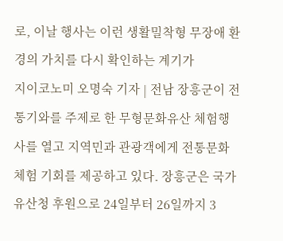로, 이날 행사는 이런 생활밀착형 무장애 환경의 가치를 다시 확인하는 계기가
지이코노미 오명숙 기자 | 전남 장흥군이 전통기와를 주제로 한 무형문화유산 체험행사를 열고 지역민과 관광객에게 전통문화 체험 기회를 제공하고 있다. 장흥군은 국가유산청 후원으로 24일부터 26일까지 3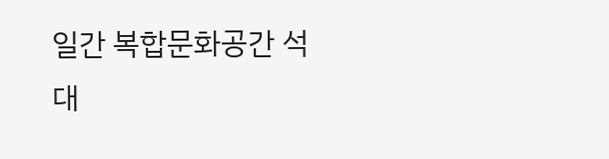일간 복합문화공간 석대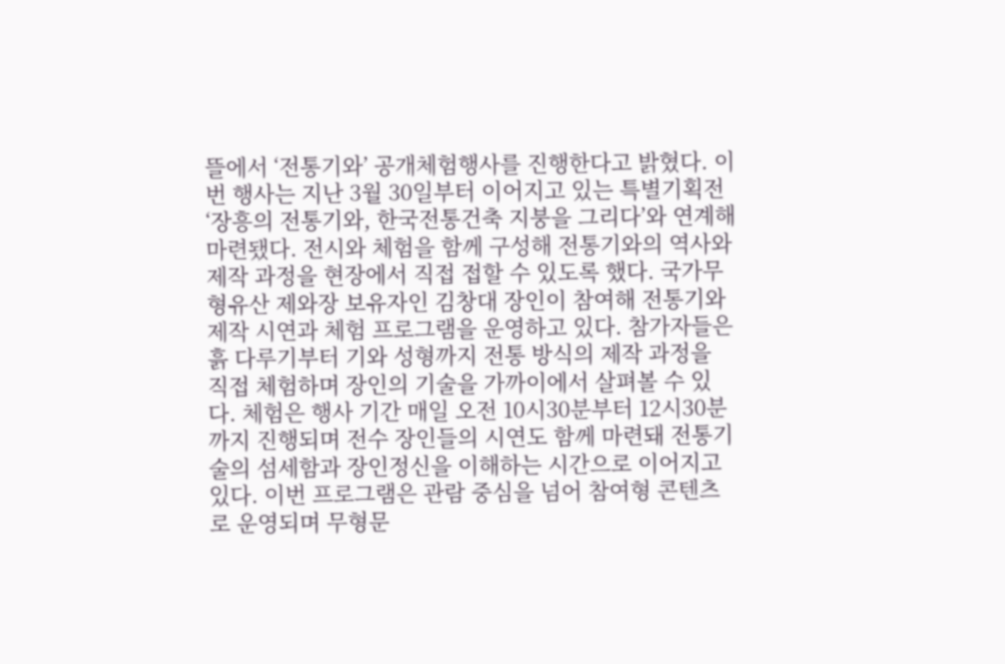뜰에서 ‘전통기와’ 공개체험행사를 진행한다고 밝혔다. 이번 행사는 지난 3월 30일부터 이어지고 있는 특별기획전 ‘장흥의 전통기와, 한국전통건축 지붕을 그리다’와 연계해 마련됐다. 전시와 체험을 함께 구성해 전통기와의 역사와 제작 과정을 현장에서 직접 접할 수 있도록 했다. 국가무형유산 제와장 보유자인 김창대 장인이 참여해 전통기와 제작 시연과 체험 프로그램을 운영하고 있다. 참가자들은 흙 다루기부터 기와 성형까지 전통 방식의 제작 과정을 직접 체험하며 장인의 기술을 가까이에서 살펴볼 수 있다. 체험은 행사 기간 매일 오전 10시30분부터 12시30분까지 진행되며 전수 장인들의 시연도 함께 마련돼 전통기술의 섬세함과 장인정신을 이해하는 시간으로 이어지고 있다. 이번 프로그램은 관람 중심을 넘어 참여형 콘텐츠로 운영되며 무형문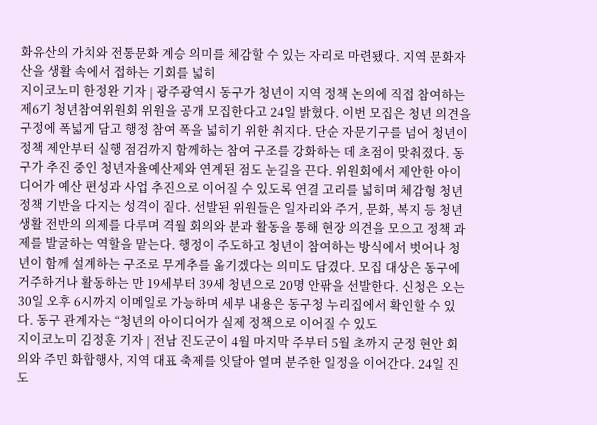화유산의 가치와 전통문화 계승 의미를 체감할 수 있는 자리로 마련됐다. 지역 문화자산을 생활 속에서 접하는 기회를 넓히
지이코노미 한정완 기자 | 광주광역시 동구가 청년이 지역 정책 논의에 직접 참여하는 제6기 청년참여위원회 위원을 공개 모집한다고 24일 밝혔다. 이번 모집은 청년 의견을 구정에 폭넓게 담고 행정 참여 폭을 넓히기 위한 취지다. 단순 자문기구를 넘어 청년이 정책 제안부터 실행 점검까지 함께하는 참여 구조를 강화하는 데 초점이 맞춰졌다. 동구가 추진 중인 청년자율예산제와 연계된 점도 눈길을 끈다. 위원회에서 제안한 아이디어가 예산 편성과 사업 추진으로 이어질 수 있도록 연결 고리를 넓히며 체감형 청년정책 기반을 다지는 성격이 짙다. 선발된 위원들은 일자리와 주거, 문화, 복지 등 청년 생활 전반의 의제를 다루며 격월 회의와 분과 활동을 통해 현장 의견을 모으고 정책 과제를 발굴하는 역할을 맡는다. 행정이 주도하고 청년이 참여하는 방식에서 벗어나 청년이 함께 설계하는 구조로 무게추를 옮기겠다는 의미도 담겼다. 모집 대상은 동구에 거주하거나 활동하는 만 19세부터 39세 청년으로 20명 안팎을 선발한다. 신청은 오는 30일 오후 6시까지 이메일로 가능하며 세부 내용은 동구청 누리집에서 확인할 수 있다. 동구 관계자는 “청년의 아이디어가 실제 정책으로 이어질 수 있도
지이코노미 김정훈 기자 | 전남 진도군이 4월 마지막 주부터 5월 초까지 군정 현안 회의와 주민 화합행사, 지역 대표 축제를 잇달아 열며 분주한 일정을 이어간다. 24일 진도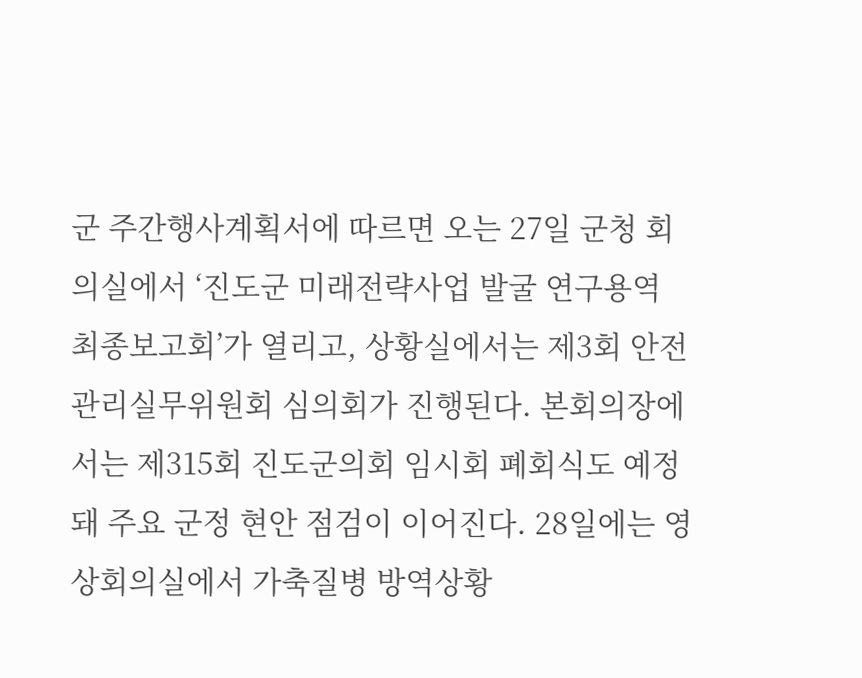군 주간행사계획서에 따르면 오는 27일 군청 회의실에서 ‘진도군 미래전략사업 발굴 연구용역 최종보고회’가 열리고, 상황실에서는 제3회 안전관리실무위원회 심의회가 진행된다. 본회의장에서는 제315회 진도군의회 임시회 폐회식도 예정돼 주요 군정 현안 점검이 이어진다. 28일에는 영상회의실에서 가축질병 방역상황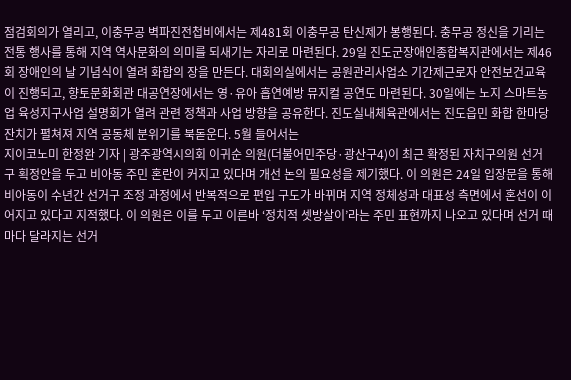점검회의가 열리고, 이충무공 벽파진전첩비에서는 제481회 이충무공 탄신제가 봉행된다. 충무공 정신을 기리는 전통 행사를 통해 지역 역사문화의 의미를 되새기는 자리로 마련된다. 29일 진도군장애인종합복지관에서는 제46회 장애인의 날 기념식이 열려 화합의 장을 만든다. 대회의실에서는 공원관리사업소 기간제근로자 안전보건교육이 진행되고, 향토문화회관 대공연장에서는 영·유아 흡연예방 뮤지컬 공연도 마련된다. 30일에는 노지 스마트농업 육성지구사업 설명회가 열려 관련 정책과 사업 방향을 공유한다. 진도실내체육관에서는 진도읍민 화합 한마당 잔치가 펼쳐져 지역 공동체 분위기를 북돋운다. 5월 들어서는
지이코노미 한정완 기자 | 광주광역시의회 이귀순 의원(더불어민주당·광산구4)이 최근 확정된 자치구의원 선거구 획정안을 두고 비아동 주민 혼란이 커지고 있다며 개선 논의 필요성을 제기했다. 이 의원은 24일 입장문을 통해 비아동이 수년간 선거구 조정 과정에서 반복적으로 편입 구도가 바뀌며 지역 정체성과 대표성 측면에서 혼선이 이어지고 있다고 지적했다. 이 의원은 이를 두고 이른바 ‘정치적 셋방살이’라는 주민 표현까지 나오고 있다며 선거 때마다 달라지는 선거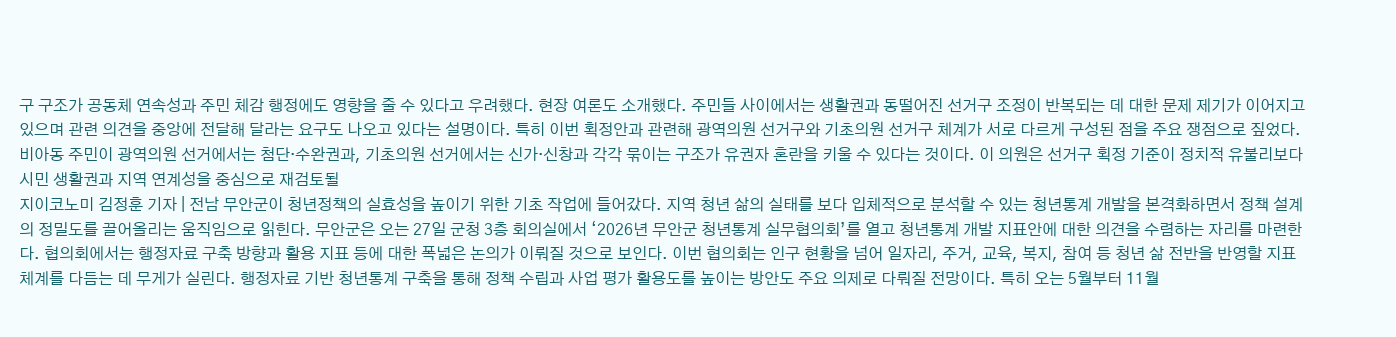구 구조가 공동체 연속성과 주민 체감 행정에도 영향을 줄 수 있다고 우려했다. 현장 여론도 소개했다. 주민들 사이에서는 생활권과 동떨어진 선거구 조정이 반복되는 데 대한 문제 제기가 이어지고 있으며 관련 의견을 중앙에 전달해 달라는 요구도 나오고 있다는 설명이다. 특히 이번 획정안과 관련해 광역의원 선거구와 기초의원 선거구 체계가 서로 다르게 구성된 점을 주요 쟁점으로 짚었다. 비아동 주민이 광역의원 선거에서는 첨단·수완권과, 기초의원 선거에서는 신가·신창과 각각 묶이는 구조가 유권자 혼란을 키울 수 있다는 것이다. 이 의원은 선거구 획정 기준이 정치적 유불리보다 시민 생활권과 지역 연계성을 중심으로 재검토될
지이코노미 김정훈 기자 | 전남 무안군이 청년정책의 실효성을 높이기 위한 기초 작업에 들어갔다. 지역 청년 삶의 실태를 보다 입체적으로 분석할 수 있는 청년통계 개발을 본격화하면서 정책 설계의 정밀도를 끌어올리는 움직임으로 읽힌다. 무안군은 오는 27일 군청 3층 회의실에서 ‘2026년 무안군 청년통계 실무협의회’를 열고 청년통계 개발 지표안에 대한 의견을 수렴하는 자리를 마련한다. 협의회에서는 행정자료 구축 방향과 활용 지표 등에 대한 폭넓은 논의가 이뤄질 것으로 보인다. 이번 협의회는 인구 현황을 넘어 일자리, 주거, 교육, 복지, 참여 등 청년 삶 전반을 반영할 지표 체계를 다듬는 데 무게가 실린다. 행정자료 기반 청년통계 구축을 통해 정책 수립과 사업 평가 활용도를 높이는 방안도 주요 의제로 다뤄질 전망이다. 특히 오는 5월부터 11월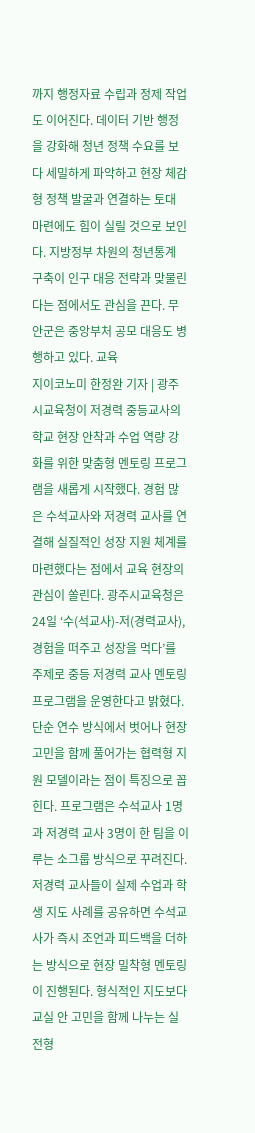까지 행정자료 수립과 정제 작업도 이어진다. 데이터 기반 행정을 강화해 청년 정책 수요를 보다 세밀하게 파악하고 현장 체감형 정책 발굴과 연결하는 토대 마련에도 힘이 실릴 것으로 보인다. 지방정부 차원의 청년통계 구축이 인구 대응 전략과 맞물린다는 점에서도 관심을 끈다. 무안군은 중앙부처 공모 대응도 병행하고 있다. 교육
지이코노미 한정완 기자 | 광주시교육청이 저경력 중등교사의 학교 현장 안착과 수업 역량 강화를 위한 맞춤형 멘토링 프로그램을 새롭게 시작했다. 경험 많은 수석교사와 저경력 교사를 연결해 실질적인 성장 지원 체계를 마련했다는 점에서 교육 현장의 관심이 쏠린다. 광주시교육청은 24일 ‘수(석교사)-저(경력교사), 경험을 떠주고 성장을 먹다’를 주제로 중등 저경력 교사 멘토링 프로그램을 운영한다고 밝혔다. 단순 연수 방식에서 벗어나 현장 고민을 함께 풀어가는 협력형 지원 모델이라는 점이 특징으로 꼽힌다. 프로그램은 수석교사 1명과 저경력 교사 3명이 한 팀을 이루는 소그룹 방식으로 꾸려진다. 저경력 교사들이 실제 수업과 학생 지도 사례를 공유하면 수석교사가 즉시 조언과 피드백을 더하는 방식으로 현장 밀착형 멘토링이 진행된다. 형식적인 지도보다 교실 안 고민을 함께 나누는 실전형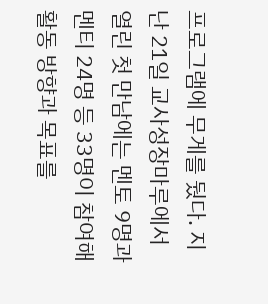프로그램에 무게를 뒀다. 지난 21일 교사성장마루에서 열린 첫 만남에는 멘토 9명과 멘티 24명 등 33명이 참여해 활동 방향과 목표를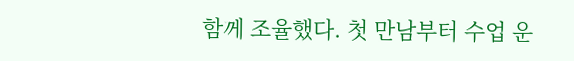함께 조율했다. 첫 만남부터 수업 운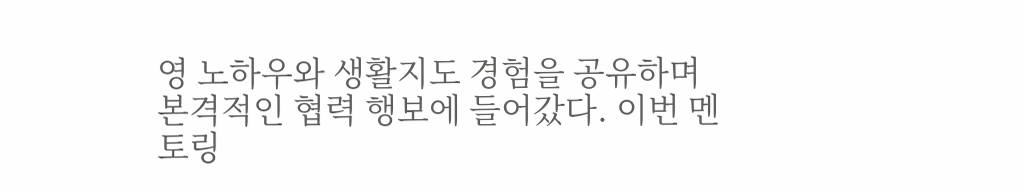영 노하우와 생활지도 경험을 공유하며 본격적인 협력 행보에 들어갔다. 이번 멘토링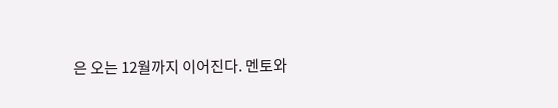은 오는 12월까지 이어진다. 멘토와